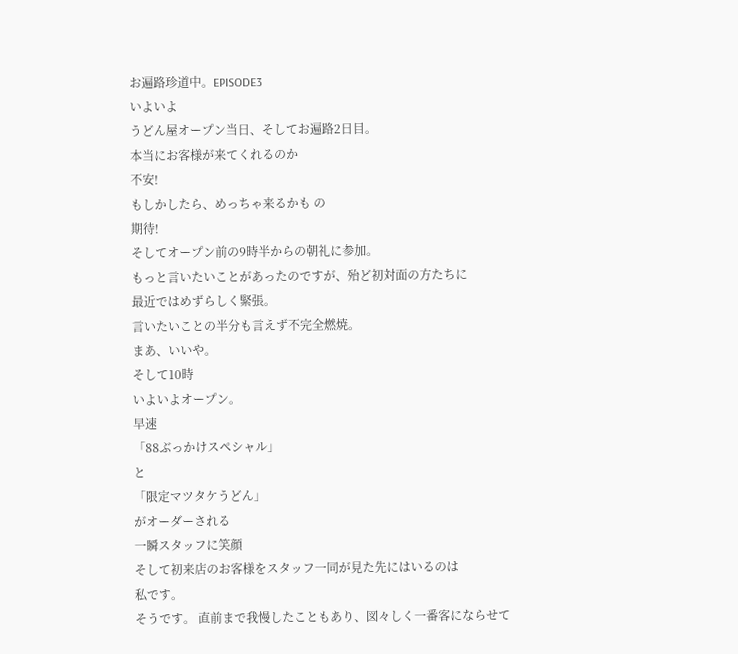お遍路珍道中。EPISODE3
いよいよ
うどん屋オープン当日、そしてお遍路2日目。
本当にお客様が来てくれるのか
不安!
もしかしたら、めっちゃ来るかも の
期待!
そしてオープン前の9時半からの朝礼に参加。
もっと言いたいことがあったのですが、殆ど初対面の方たちに
最近ではめずらしく緊張。
言いたいことの半分も言えず不完全燃焼。
まあ、いいや。
そして10時
いよいよオープン。
早速
「88ぶっかけスペシャル」
と
「限定マツタケうどん」
がオーダーされる
一瞬スタッフに笑顔
そして初来店のお客様をスタッフ一同が見た先にはいるのは
私です。
そうです。 直前まで我慢したこともあり、図々しく一番客にならせて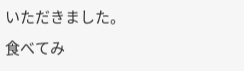いただきました。
食べてみ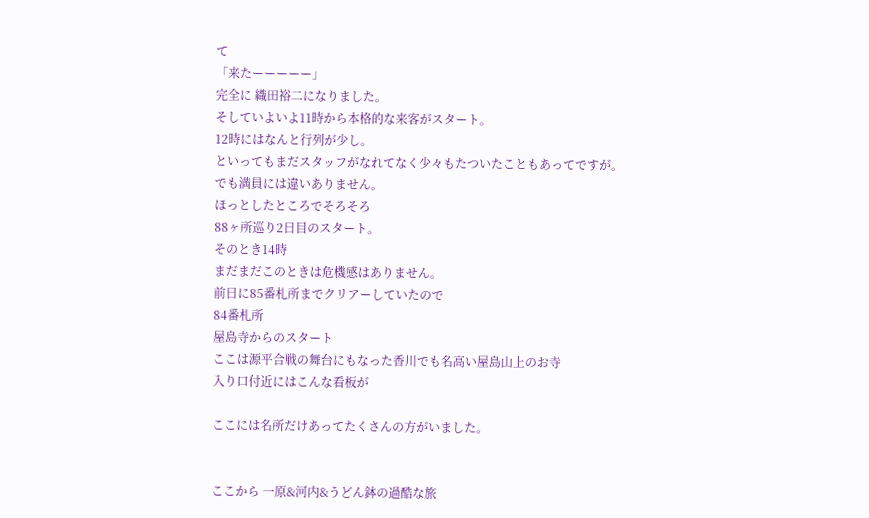て
「来たーーーーー」
完全に 織田裕二になりました。
そしていよいよ11時から本格的な来客がスタート。
12時にはなんと行列が少し。
といってもまだスタッフがなれてなく少々もたついたこともあってですが。
でも満員には違いありません。
ほっとしたところでそろそろ
88ヶ所巡り2日目のスタート。
そのとき14時
まだまだこのときは危機感はありません。
前日に85番札所までクリアーしていたので
84番札所
屋島寺からのスタート
ここは源平合戦の舞台にもなった香川でも名高い屋島山上のお寺
入り口付近にはこんな看板が

ここには名所だけあってたくさんの方がいました。


ここから 一原&河内&うどん鉢の過酷な旅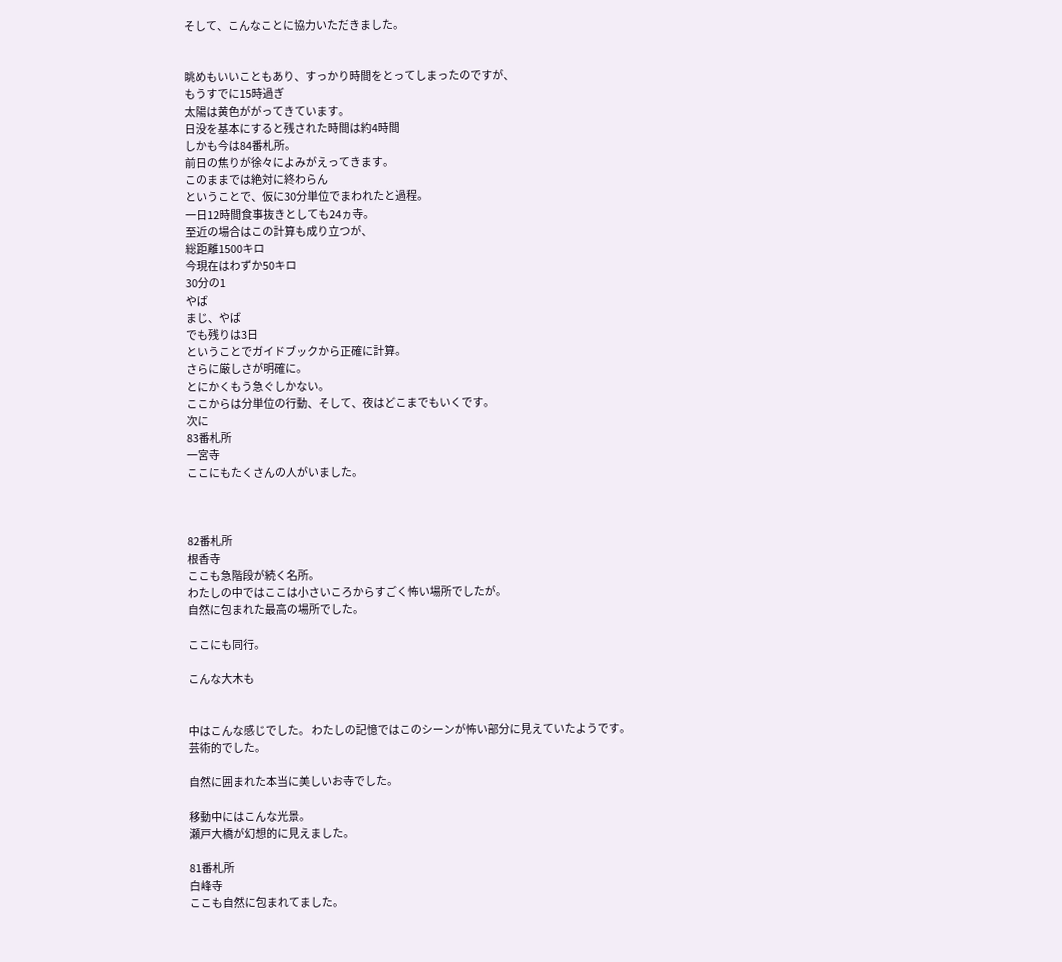そして、こんなことに協力いただきました。


眺めもいいこともあり、すっかり時間をとってしまったのですが、
もうすでに15時過ぎ
太陽は黄色ががってきています。
日没を基本にすると残された時間は約4時間
しかも今は84番札所。
前日の焦りが徐々によみがえってきます。
このままでは絶対に終わらん
ということで、仮に30分単位でまわれたと過程。
一日12時間食事抜きとしても24ヵ寺。
至近の場合はこの計算も成り立つが、
総距離1500キロ
今現在はわずか50キロ
30分の1
やば
まじ、やば
でも残りは3日
ということでガイドブックから正確に計算。
さらに厳しさが明確に。
とにかくもう急ぐしかない。
ここからは分単位の行動、そして、夜はどこまでもいくです。
次に
83番札所
一宮寺
ここにもたくさんの人がいました。



82番札所
根香寺
ここも急階段が続く名所。
わたしの中ではここは小さいころからすごく怖い場所でしたが。
自然に包まれた最高の場所でした。

ここにも同行。

こんな大木も


中はこんな感じでした。 わたしの記憶ではこのシーンが怖い部分に見えていたようです。
芸術的でした。

自然に囲まれた本当に美しいお寺でした。

移動中にはこんな光景。
瀬戸大橋が幻想的に見えました。

81番札所
白峰寺
ここも自然に包まれてました。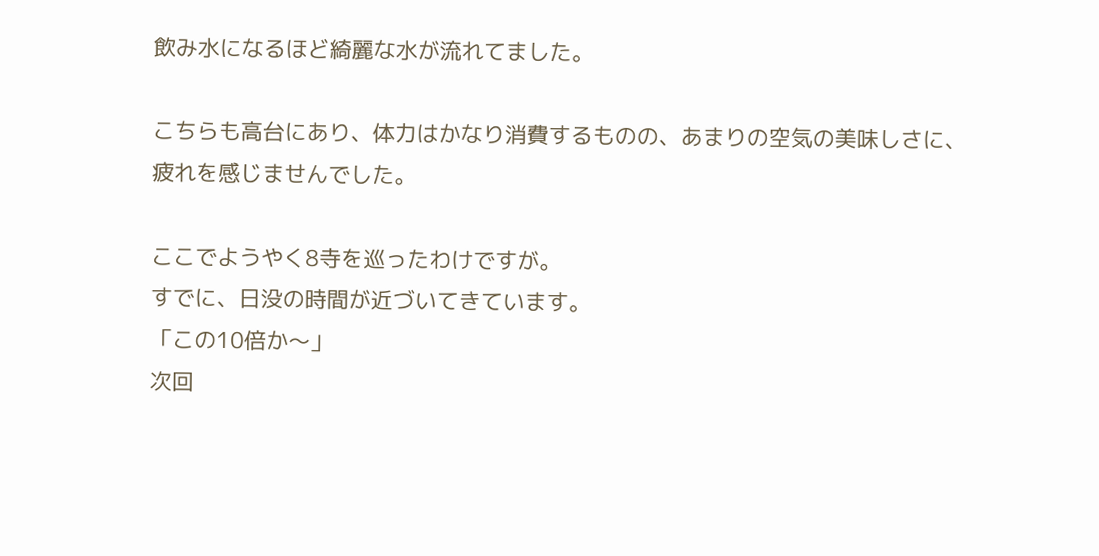飲み水になるほど綺麗な水が流れてました。

こちらも高台にあり、体力はかなり消費するものの、あまりの空気の美味しさに、
疲れを感じませんでした。

ここでようやく8寺を巡ったわけですが。
すでに、日没の時間が近づいてきています。
「この10倍か〜」
次回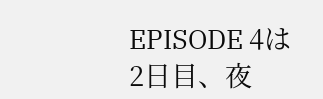EPISODE 4は
2日目、夜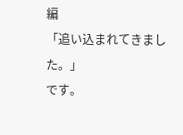編
「追い込まれてきました。」
です。